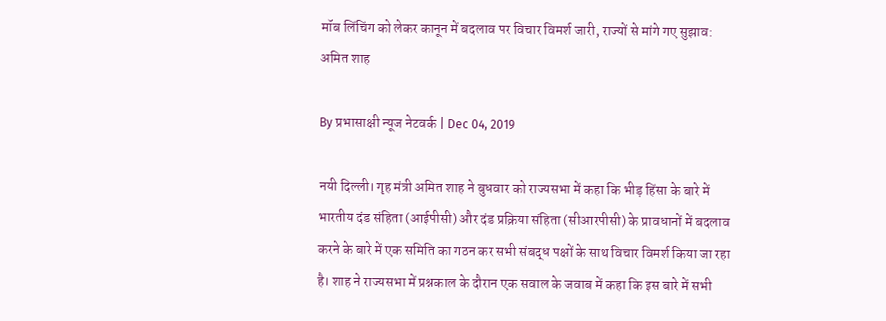मॉब लिंचिंग को लेकर कानून में बदलाव पर विचार विमर्श जारी, राज्यों से मांगे गए सुझाव: अमित शाह

By प्रभासाक्षी न्यूज नेटवर्क | Dec 04, 2019

नयी दिल्ली। गृह मंत्री अमित शाह ने बुधवार को राज्यसभा में कहा कि भीड़ हिंसा के बारे में भारतीय दंड संहिता (आईपीसी) और दंड प्रक्रिया संहिता (सीआरपीसी) के प्रावधानों में बदलाव करने के बारे में एक समिति का गठन कर सभी संबद्ध पक्षों के साथ विचार विमर्श किया जा रहा है। शाह ने राज्यसभा में प्रश्नकाल के दौरान एक सवाल के जवाब में कहा कि इस बारे में सभी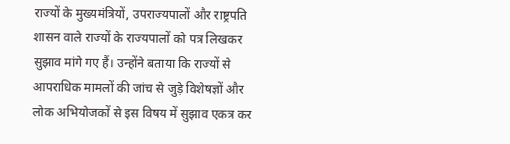राज्यों के मुख्यमंत्रियों, उपराज्यपालों और राष्ट्रपति शासन वाले राज्यों के राज्यपालों को पत्र लिखकर सुझाव मांगे गए हैं। उन्होंने बताया कि राज्यों से आपराधिक मामलों की जांच से जुड़े विशेषज्ञों और लोक अभियोजकों से इस विषय में सुझाव एकत्र कर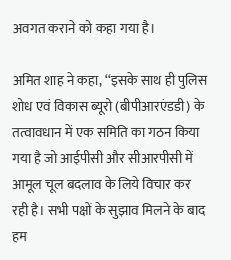अवगत कराने को कहा गया है।

अमित शाह ने कहा, ‘‘इसके साथ ही पुलिस शोध एवं विकास ब्यूरो (बीपीआरएंडडी) के तत्वावधान में एक समिति का गठन किया गया है जो आईपीसी और सीआरपीसी में आमूल चूल बदलाव के लिये विचार कर रही है। सभी पक्षों के सुझाव मिलने के बाद हम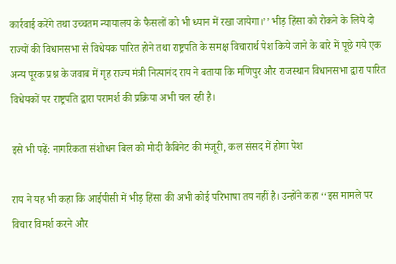कार्रवाई करेंगे तथा उच्चतम न्यायालय के फैसलों को भी ध्यान में रखा जायेगा।’’ भीड़ हिंसा को रोकने के लिये दो राज्यों की विधानसभा से विधेयक पारित होने तथा राष्ट्रपति के समक्ष विचारार्थ पेश किये जाने के बारे में पूछे गये एक अन्य पूरक प्रश्न के जवाब में गृह राज्य मंत्री नित्यानंद राय ने बताया कि मणिपुर और राजस्थान विधानसभा द्वारा पारित विधेयकों पर राष्ट्रपति द्वारा परामर्श की प्रक्रिया अभी चल रही है।

इसे भी पढ़ें: नागरिकता संशोधन बिल को मोदी कैबिनेट की मंजूरी, कल संसद में होगा पेश

राय ने यह भी कहा कि आईपीसी में भीड़ हिंसा की अभी कोई परिभाषा तय नहीं है। उन्होंने कहा ‘‘इस मामले पर विचार विमर्श करने और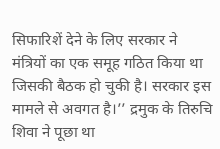सिफारिशें देने के लिए सरकार ने मंत्रियों का एक समूह गठित किया था जिसकी बैठक हो चुकी है। सरकार इस मामले से अवगत है।’’ द्रमुक के तिरुचि शिवा ने पूछा था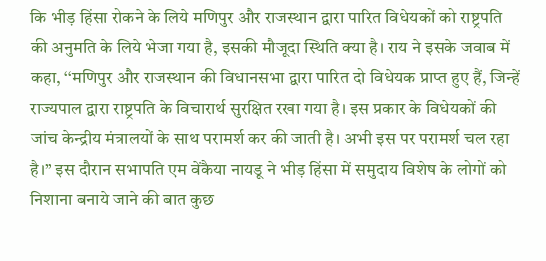कि भीड़ हिंसा रोकने के लिये मणिपुर और राजस्थान द्वारा पारित विधेयकों को राष्ट्रपति की अनुमति के लिये भेजा गया है, इसकी मौजूदा स्थिति क्या है। राय ने इसके जवाब में कहा, ‘‘मणिपुर और राजस्थान की विधानसभा द्वारा पारित दो विधेयक प्राप्त हुए हैं, जिन्हें राज्यपाल द्वारा राष्ट्रपति के विचारार्थ सुरक्षित रखा गया है। इस प्रकार के विधेयकों की जांच केन्द्रीय मंत्रालयों के साथ परामर्श कर की जाती है। अभी इस पर परामर्श चल रहा है।’’ इस दौरान सभापति एम वेंकैया नायडू ने भीड़ हिंसा में समुदाय विशेष के लोगों को निशाना बनाये जाने की बात कुछ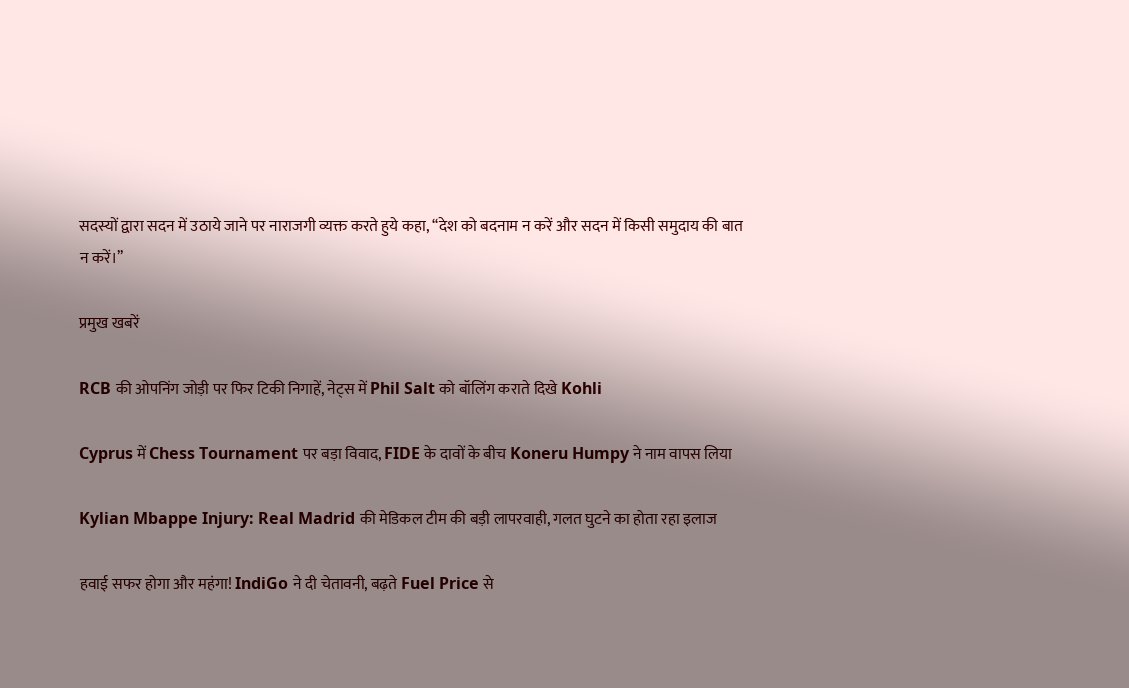सदस्यों द्वारा सदन में उठाये जाने पर नाराजगी व्यक्त करते हुये कहा, ‘‘देश को बदनाम न करें और सदन में किसी समुदाय की बात न करें।’’

प्रमुख खबरें

RCB की ओपनिंग जोड़ी पर फिर टिकी निगाहें, नेट्स में Phil Salt को बॉलिंग कराते दिखे Kohli

Cyprus में Chess Tournament पर बड़ा विवाद, FIDE के दावों के बीच Koneru Humpy ने नाम वापस लिया

Kylian Mbappe Injury: Real Madrid की मेडिकल टीम की बड़ी लापरवाही, गलत घुटने का होता रहा इलाज

हवाई सफर होगा और महंगा! IndiGo ने दी चेतावनी, बढ़ते Fuel Price से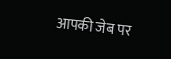आपकी जेब पर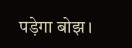पड़ेगा बोझ।